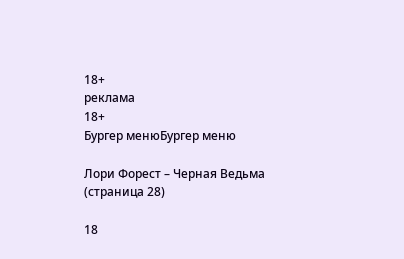18+
реклама
18+
Бургер менюБургер меню

Лори Форест – Черная Ведьма (страница 28)

18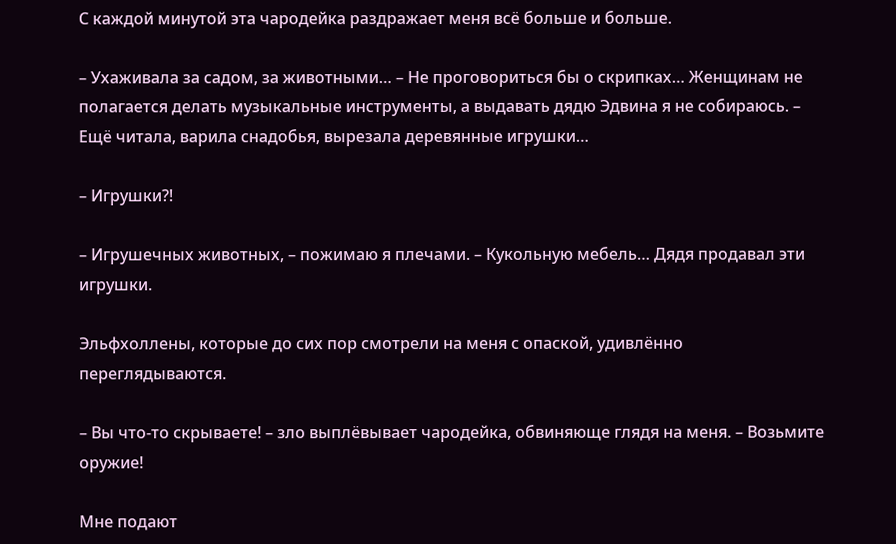С каждой минутой эта чародейка раздражает меня всё больше и больше.

– Ухаживала за садом, за животными… – Не проговориться бы о скрипках… Женщинам не полагается делать музыкальные инструменты, а выдавать дядю Эдвина я не собираюсь. – Ещё читала, варила снадобья, вырезала деревянные игрушки…

– Игрушки?!

– Игрушечных животных, – пожимаю я плечами. – Кукольную мебель… Дядя продавал эти игрушки.

Эльфхоллены, которые до сих пор смотрели на меня с опаской, удивлённо переглядываются.

– Вы что-то скрываете! – зло выплёвывает чародейка, обвиняюще глядя на меня. – Возьмите оружие!

Мне подают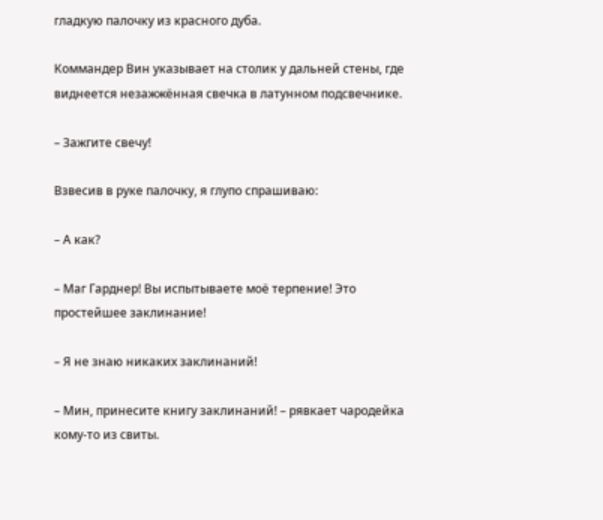гладкую палочку из красного дуба.

Коммандер Вин указывает на столик у дальней стены, где виднеется незажжённая свечка в латунном подсвечнике.

– Зажгите свечу!

Взвесив в руке палочку, я глупо спрашиваю:

– А как?

– Маг Гарднер! Вы испытываете моё терпение! Это простейшее заклинание!

– Я не знаю никаких заклинаний!

– Мин, принесите книгу заклинаний! – рявкает чародейка кому-то из свиты.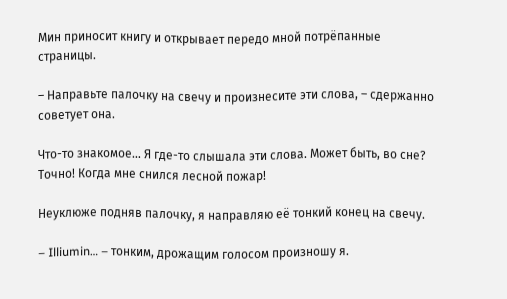Мин приносит книгу и открывает передо мной потрёпанные страницы.

– Направьте палочку на свечу и произнесите эти слова, – сдержанно советует она.

Что-то знакомое… Я где-то слышала эти слова. Может быть, во сне? Точно! Когда мне снился лесной пожар!

Неуклюже подняв палочку, я направляю её тонкий конец на свечу.

– Illiumin… – тонким, дрожащим голосом произношу я.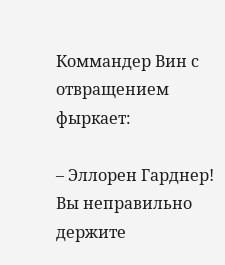Коммандер Вин с отвращением фыркает:

– Эллорен Гарднер! Вы неправильно держите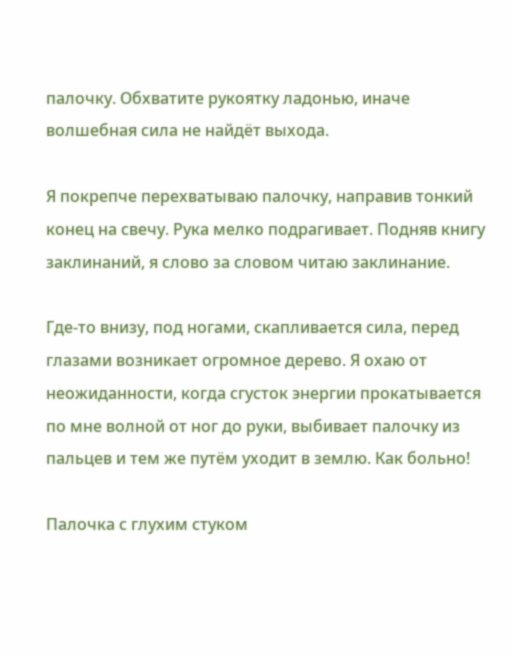палочку. Обхватите рукоятку ладонью, иначе волшебная сила не найдёт выхода.

Я покрепче перехватываю палочку, направив тонкий конец на свечу. Рука мелко подрагивает. Подняв книгу заклинаний, я слово за словом читаю заклинание.

Где-то внизу, под ногами, скапливается сила, перед глазами возникает огромное дерево. Я охаю от неожиданности, когда сгусток энергии прокатывается по мне волной от ног до руки, выбивает палочку из пальцев и тем же путём уходит в землю. Как больно!

Палочка с глухим стуком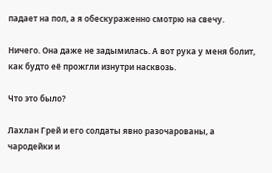падает на пол, а я обескураженно смотрю на свечу.

Ничего. Она даже не задымилась. А вот рука у меня болит, как будто её прожгли изнутри насквозь.

Что это было?

Лахлан Грей и его солдаты явно разочарованы, а чародейки и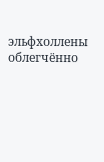эльфхоллены облегчённо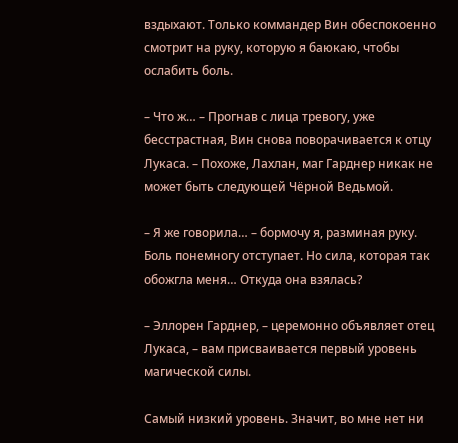вздыхают. Только коммандер Вин обеспокоенно смотрит на руку, которую я баюкаю, чтобы ослабить боль.

– Что ж… – Прогнав с лица тревогу, уже бесстрастная, Вин снова поворачивается к отцу Лукаса. – Похоже, Лахлан, маг Гарднер никак не может быть следующей Чёрной Ведьмой.

– Я же говорила… – бормочу я, разминая руку. Боль понемногу отступает. Но сила, которая так обожгла меня… Откуда она взялась?

– Эллорен Гарднер, – церемонно объявляет отец Лукаса, – вам присваивается первый уровень магической силы.

Самый низкий уровень. Значит, во мне нет ни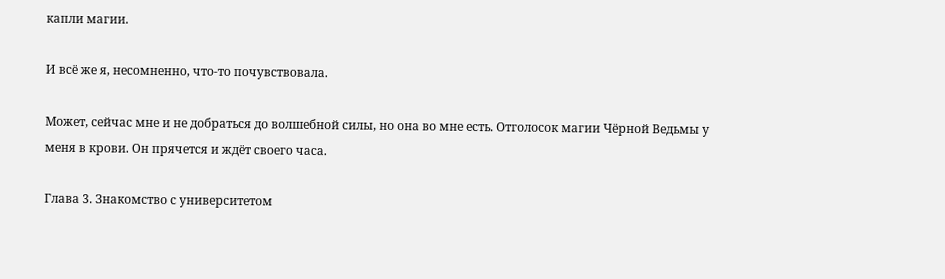капли магии.

И всё же я, несомненно, что-то почувствовала.

Может, сейчас мне и не добраться до волшебной силы, но она во мне есть. Отголосок магии Чёрной Ведьмы у меня в крови. Он прячется и ждёт своего часа.

Глава 3. Знакомство с университетом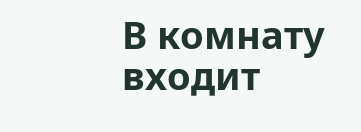В комнату входит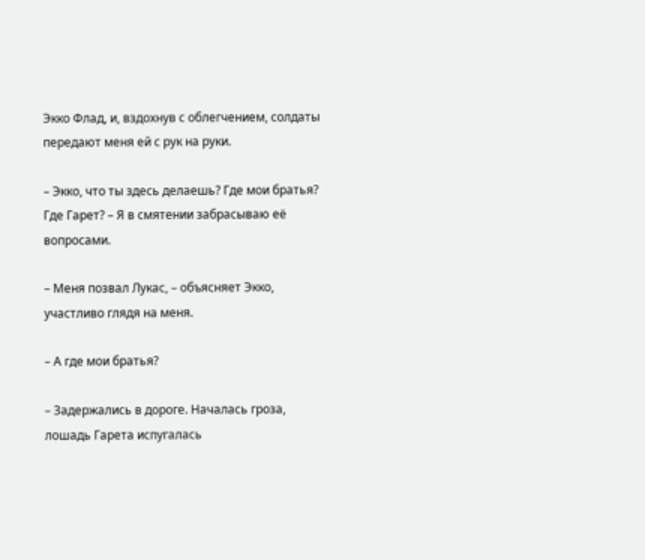Экко Флад, и, вздохнув с облегчением, солдаты передают меня ей с рук на руки.

– Экко, что ты здесь делаешь? Где мои братья? Где Гарет? – Я в смятении забрасываю её вопросами.

– Меня позвал Лукас, – объясняет Экко, участливо глядя на меня.

– А где мои братья?

– Задержались в дороге. Началась гроза, лошадь Гарета испугалась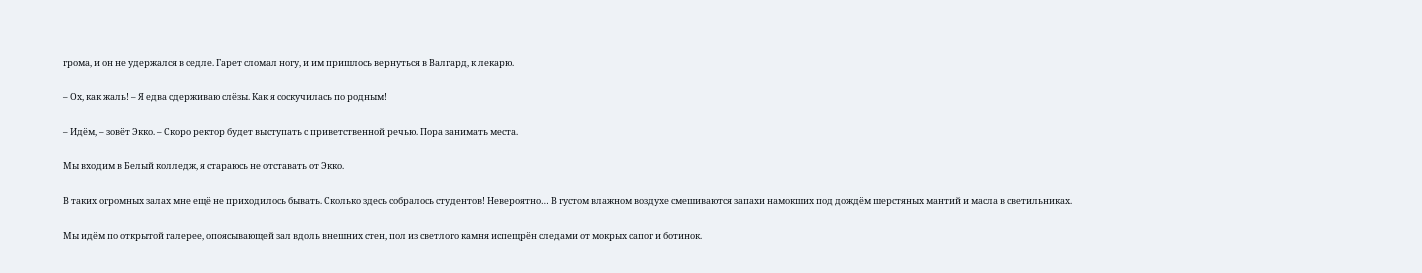грома, и он не удержался в седле. Гарет сломал ногу, и им пришлось вернуться в Валгард, к лекарю.

– Ох, как жаль! – Я едва сдерживаю слёзы. Как я соскучилась по родным!

– Идём, – зовёт Экко. – Скоро ректор будет выступать с приветственной речью. Пора занимать места.

Мы входим в Белый колледж, я стараюсь не отставать от Экко.

В таких огромных залах мне ещё не приходилось бывать. Сколько здесь собралось студентов! Невероятно… В густом влажном воздухе смешиваются запахи намокших под дождём шерстяных мантий и масла в светильниках.

Мы идём по открытой галерее, опоясывающей зал вдоль внешних стен, пол из светлого камня испещрён следами от мокрых сапог и ботинок.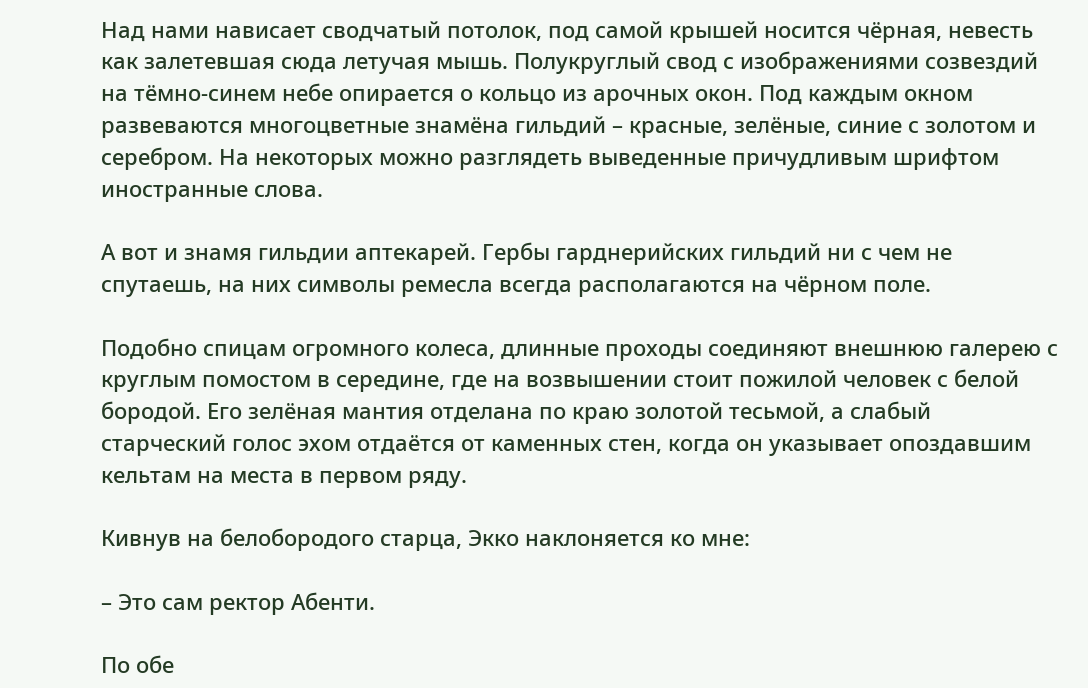Над нами нависает сводчатый потолок, под самой крышей носится чёрная, невесть как залетевшая сюда летучая мышь. Полукруглый свод с изображениями созвездий на тёмно-синем небе опирается о кольцо из арочных окон. Под каждым окном развеваются многоцветные знамёна гильдий – красные, зелёные, синие с золотом и серебром. На некоторых можно разглядеть выведенные причудливым шрифтом иностранные слова.

А вот и знамя гильдии аптекарей. Гербы гарднерийских гильдий ни с чем не спутаешь, на них символы ремесла всегда располагаются на чёрном поле.

Подобно спицам огромного колеса, длинные проходы соединяют внешнюю галерею с круглым помостом в середине, где на возвышении стоит пожилой человек с белой бородой. Его зелёная мантия отделана по краю золотой тесьмой, а слабый старческий голос эхом отдаётся от каменных стен, когда он указывает опоздавшим кельтам на места в первом ряду.

Кивнув на белобородого старца, Экко наклоняется ко мне:

– Это сам ректор Абенти.

По обе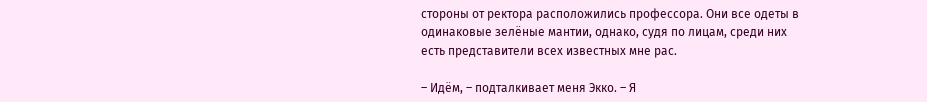стороны от ректора расположились профессора. Они все одеты в одинаковые зелёные мантии, однако, судя по лицам, среди них есть представители всех известных мне рас.

– Идём, – подталкивает меня Экко. – Я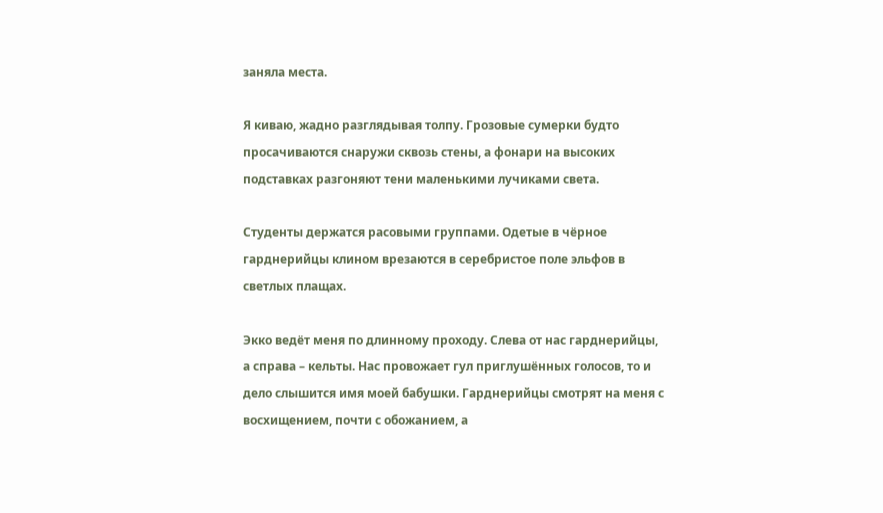заняла места.

Я киваю, жадно разглядывая толпу. Грозовые сумерки будто просачиваются снаружи сквозь стены, а фонари на высоких подставках разгоняют тени маленькими лучиками света.

Студенты держатся расовыми группами. Одетые в чёрное гарднерийцы клином врезаются в серебристое поле эльфов в светлых плащах.

Экко ведёт меня по длинному проходу. Слева от нас гарднерийцы, а справа – кельты. Нас провожает гул приглушённых голосов, то и дело слышится имя моей бабушки. Гарднерийцы смотрят на меня с восхищением, почти с обожанием, а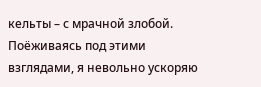кельты – с мрачной злобой. Поёживаясь под этими взглядами, я невольно ускоряю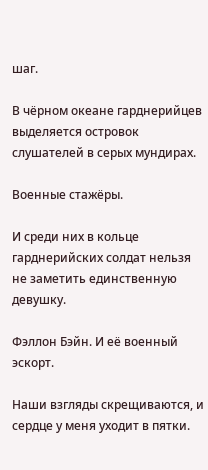шаг.

В чёрном океане гарднерийцев выделяется островок слушателей в серых мундирах.

Военные стажёры.

И среди них в кольце гарднерийских солдат нельзя не заметить единственную девушку.

Фэллон Бэйн. И её военный эскорт.

Наши взгляды скрещиваются, и сердце у меня уходит в пятки.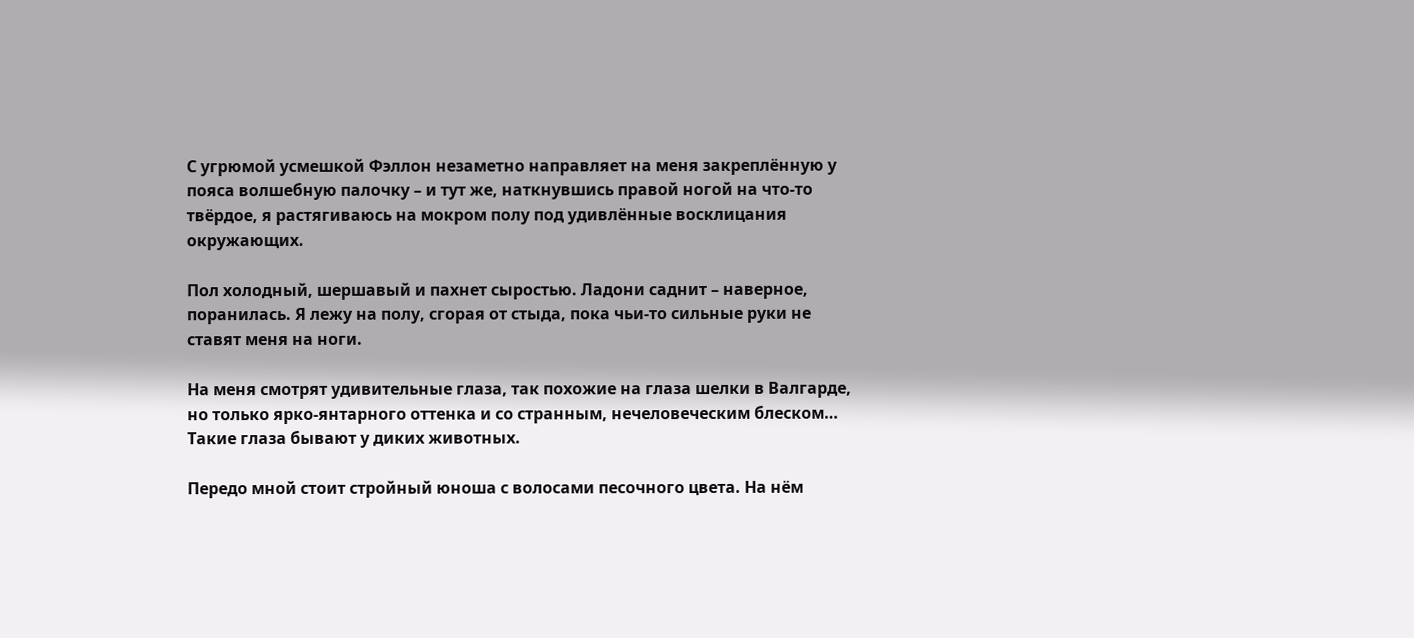С угрюмой усмешкой Фэллон незаметно направляет на меня закреплённую у пояса волшебную палочку – и тут же, наткнувшись правой ногой на что-то твёрдое, я растягиваюсь на мокром полу под удивлённые восклицания окружающих.

Пол холодный, шершавый и пахнет сыростью. Ладони саднит – наверное, поранилась. Я лежу на полу, сгорая от стыда, пока чьи-то сильные руки не ставят меня на ноги.

На меня смотрят удивительные глаза, так похожие на глаза шелки в Валгарде, но только ярко-янтарного оттенка и со странным, нечеловеческим блеском… Такие глаза бывают у диких животных.

Передо мной стоит стройный юноша с волосами песочного цвета. На нём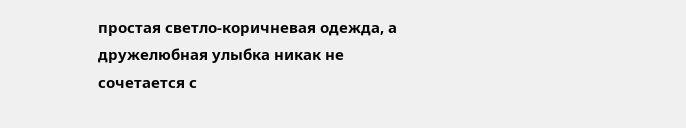простая светло-коричневая одежда, а дружелюбная улыбка никак не сочетается с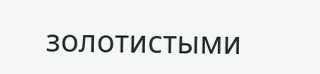золотистыми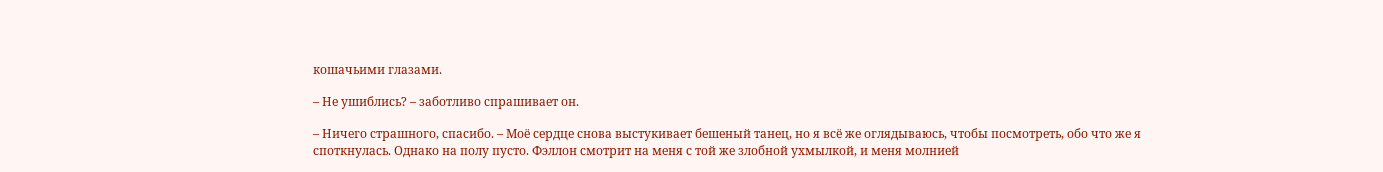кошачьими глазами.

– Не ушиблись? – заботливо спрашивает он.

– Ничего страшного, спасибо. – Моё сердце снова выстукивает бешеный танец, но я всё же оглядываюсь, чтобы посмотреть, обо что же я споткнулась. Однако на полу пусто. Фэллон смотрит на меня с той же злобной ухмылкой, и меня молнией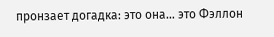пронзает догадка: это она… это Фэллон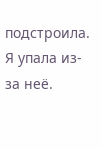подстроила. Я упала из-за неё.